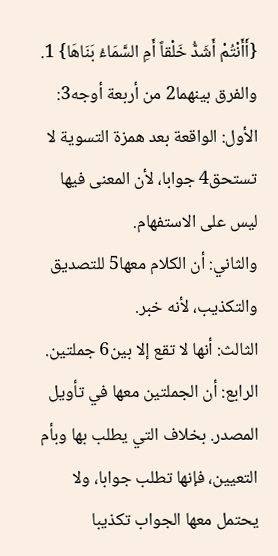{أَأَنْتُمْ أَشَدُّ خَلْقاً أَمِ السَّمَاءُ بَنَاهَا} 1. والفرق بينهما2 من أربعة أوجه3:
الأول: الواقعة بعد همزة التسوية لا تستحق4 جوابا، لأن المعنى فيها ليس على الاستفهام.
والثاني: أن الكلام معها5 للتصديق والتكذيب، لأنه خبر.
الثالث: أنها لا تقع إلا بين6 جملتين.
الرابع: أن الجملتين معها في تأويل المصدر. بخلاف التي يطلب بها وبأم التعيين، فإنها تطلب جوابا، ولا يحتمل معها الجواب تكذيبا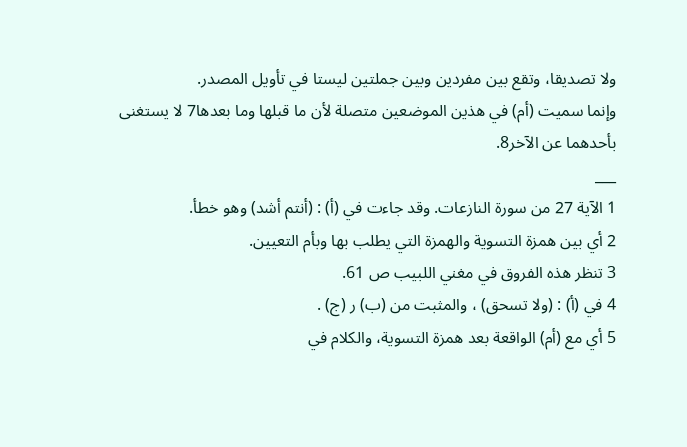ولا تصديقا، وتقع بين مفردين وبين جملتين ليستا في تأويل المصدر.
وإنما سميت (أم) في هذين الموضعين متصلة لأن ما قبلها وما بعدها7 لا يستغنى بأحدهما عن الآخر8.
___
1 الآية 27 من سورة النازعات. وقد جاءت في (أ) : (أنتم أشد) وهو خطأ.
2 أي بين همزة التسوية والهمزة التي يطلب بها وبأم التعيين.
3 تنظر هذه الفروق في مغني اللبيب ص 61.
4 في (أ) : (ولا تسحق) ، والمثبت من (ب) ر (ج) .
5 أي مع (أم) الواقعة بعد همزة التسوية، والكلام في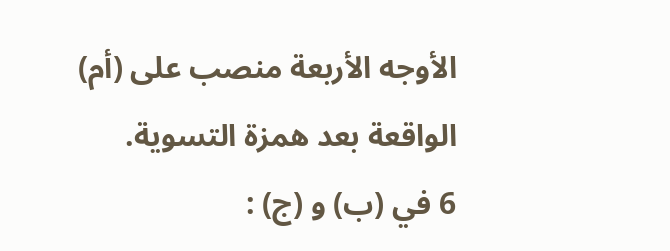الأوجه الأربعة منصب على (أم) الواقعة بعد همزة التسوية.
6 في (ب) و (ج) :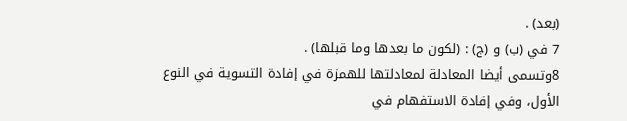(بعد) .
7 في (ب) و (ج) : (لكون ما بعدها وما قبلها) .
8وتسمى أيضا المعادلة لمعادلتها للهمزة في إفادة التسوية في النوع الأول، وفي إفادة الاستفهام في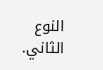النوع الثاني.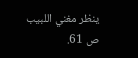ينظر مغني اللبيب ص 61.